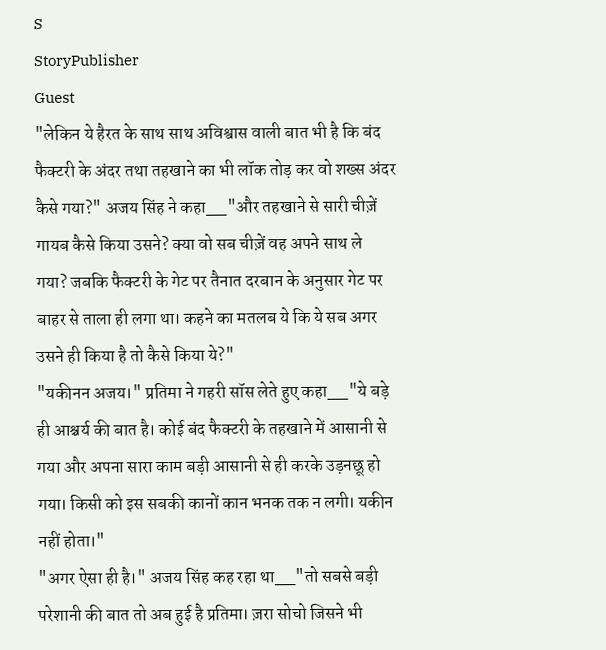S
StoryPublisher
Guest
"लेकिन ये हैरत के साथ साथ अविश्वास वाली बात भी है कि बंद फैक्टरी के अंदर तथा तहखाने का भी लॉक तोड़ कर वो शख्स अंदर कैसे गया?" अजय सिंह ने कहा__"और तहखाने से सारी चीज़ें गायब कैसे किया उसने? क्या वो सब चीज़ें वह अपने साथ ले गया? जबकि फैक्टरी के गेट पर तैनात दरबान के अनुसार गेट पर बाहर से ताला ही लगा था। कहने का मतलब ये कि ये सब अगर उसने ही किया है तो कैसे किया ये?"
"यकीनन अजय।" प्रतिमा ने गहरी सॉस लेते हुए कहा__"ये बड़े ही आश्चर्य की बात है। कोई बंद फैक्टरी के तहखाने में आसानी से गया और अपना सारा काम बड़ी आसानी से ही करके उड़नछू हो गया। किसी को इस सबकी कानों कान भनक तक न लगी। यकीन नहीं होता।"
"अगर ऐसा ही है।" अजय सिंह कह रहा था__"तो सबसे बड़ी परेशानी की बात तो अब हुई है प्रतिमा। ज़रा सोचो जिसने भी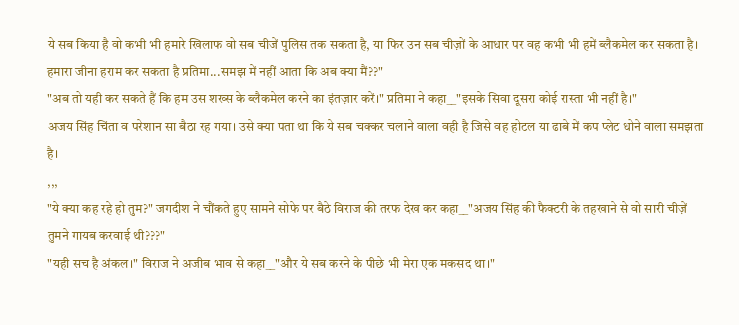ये सब किया है वो कभी भी हमारे खिलाफ वो सब चीजें पुलिस तक सकता है, या फिर उन सब चीज़ों के आधार पर वह कभी भी हमें ब्लैकमेल कर सकता है। हमारा जीना हराम कर सकता है प्रतिमा...समझ में नहीं आता कि अब क्या मैं??"
"अब तो यही कर सकते हैं कि हम उस शख्स के ब्लैकमेल करने का इंतज़ार करें।" प्रतिमा ने कहा__"इसके सिवा दूसरा कोई रास्ता भी नहीं है।"
अजय सिंह चिंता व परेशान सा बैठा रह गया। उसे क्या पता था कि ये सब चक्कर चलाने वाला वही है जिसे वह होटल या ढाबे में कप प्लेट धोने वाला समझता है।
,,,
"ये क्या कह रहे हो तुम?" जगदीश ने चौंकते हुए सामने सोफे पर बैठे विराज की तरफ देख कर कहा__"अजय सिंह की फैक्टरी के तहखाने से वो सारी चीज़ें तुमने गायब करवाई थी???"
"यही सच है अंकल।" विराज ने अजीब भाव से कहा__"और ये सब करने के पीछे भी मेरा एक मकसद था।"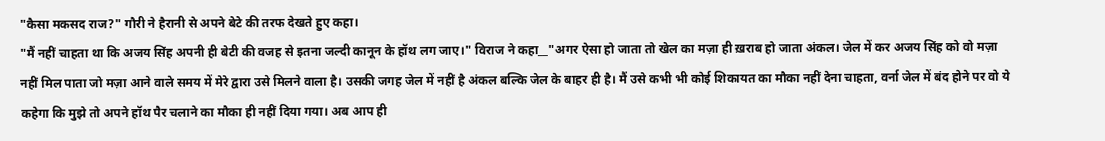"कैसा मकसद राज?" गौरी ने हैरानी से अपने बेटे की तरफ देखते हुए कहा।
"मैं नहीं चाहता था कि अजय सिंह अपनी ही बेटी की वजह से इतना जल्दी कानून के हॉथ लग जाए।" विराज ने कहा__"अगर ऐसा हो जाता तो खेल का मज़ा ही ख़राब हो जाता अंकल। जेल में कर अजय सिंह को वो मज़ा नहीं मिल पाता जो मज़ा आने वाले समय में मेरे द्वारा उसे मिलने वाला है। उसकी जगह जेल में नहीं है अंकल बल्कि जेल के बाहर ही है। मैं उसे कभी भी कोई शिकायत का मौका नहीं देना चाहता, वर्ना जेल में बंद होने पर वो ये कहेगा कि मुझे तो अपने हॉथ पैर चलाने का मौका ही नहीं दिया गया। अब आप ही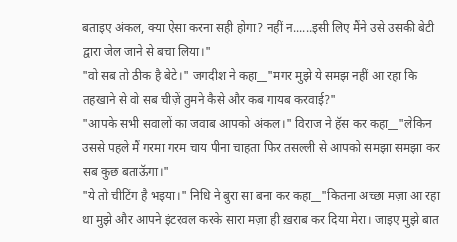बताइए अंकल, क्या ऐसा करना सही होगा? नहीं न......इसी लिए मैंने उसे उसकी बेटी द्वारा जेल जाने से बचा लिया।"
"वो सब तो ठीक है बेटे।" जगदीश ने कहा__"मगर मुझे ये समझ नहीं आ रहा कि तहखाने से वो सब चीज़ें तुमने कैसे और कब गायब करवाई?"
"आपके सभी सवालों का जवाब आपको अंकल।" विराज ने हॅस कर कहा__"लेकिन उससे पहले मैं गरमा गरम चाय पीना चाहता फिर तसल्ली से आपको समझा समझा कर सब कुछ बताऊॅगा।"
"ये तो चीटिंग है भइया।" निधि ने बुरा सा बना कर कहा__"कितना अच्छा मज़ा आ रहा था मुझे और आपने इंटरवल करके सारा मज़ा ही ख़राब कर दिया मेरा। जाइए मुझे बात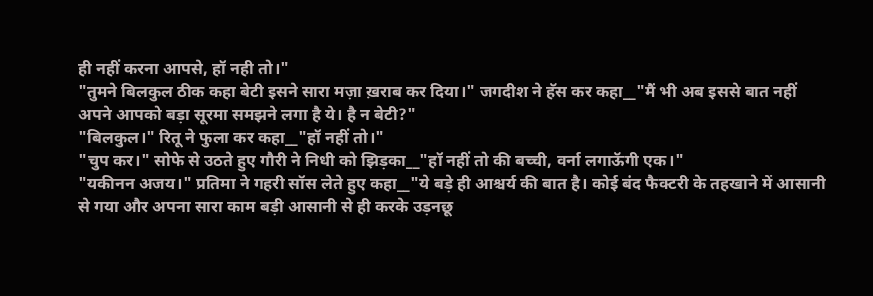ही नहीं करना आपसे, हॉ नही तो।"
"तुमने बिलकुल ठीक कहा बेटी इसने सारा मज़ा ख़राब कर दिया।" जगदीश ने हॅस कर कहा__"मैं भी अब इससे बात नहीं अपने आपको बड़ा सूरमा समझने लगा है ये। है न बेटी?"
"बिलकुल।" रितू ने फुला कर कहा__"हॉ नहीं तो।"
"चुप कर।" सोफे से उठते हुए गौरी ने निधी को झिड़का__"हॉ नहीं तो की बच्ची, वर्ना लगाऊॅगी एक।"
"यकीनन अजय।" प्रतिमा ने गहरी सॉस लेते हुए कहा__"ये बड़े ही आश्चर्य की बात है। कोई बंद फैक्टरी के तहखाने में आसानी से गया और अपना सारा काम बड़ी आसानी से ही करके उड़नछू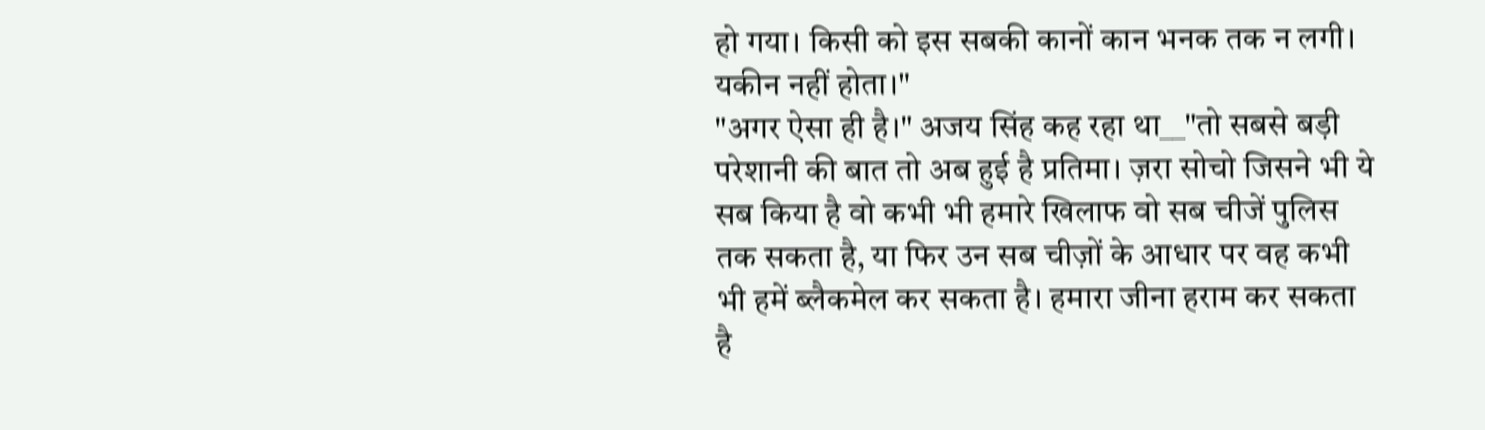हो गया। किसी को इस सबकी कानों कान भनक तक न लगी। यकीन नहीं होता।"
"अगर ऐसा ही है।" अजय सिंह कह रहा था__"तो सबसे बड़ी परेशानी की बात तो अब हुई है प्रतिमा। ज़रा सोचो जिसने भी ये सब किया है वो कभी भी हमारे खिलाफ वो सब चीजें पुलिस तक सकता है, या फिर उन सब चीज़ों के आधार पर वह कभी भी हमें ब्लैकमेल कर सकता है। हमारा जीना हराम कर सकता है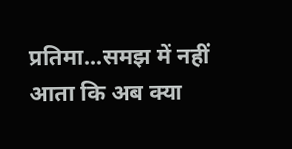प्रतिमा...समझ में नहीं आता कि अब क्या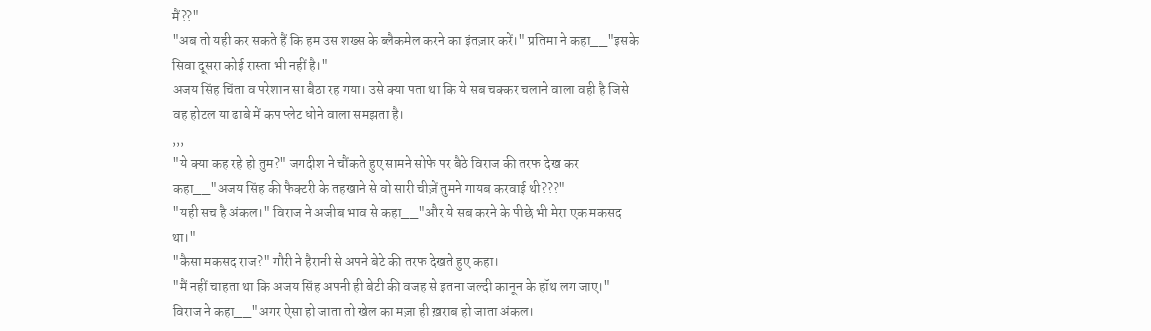मैं??"
"अब तो यही कर सकते हैं कि हम उस शख्स के ब्लैकमेल करने का इंतज़ार करें।" प्रतिमा ने कहा__"इसके सिवा दूसरा कोई रास्ता भी नहीं है।"
अजय सिंह चिंता व परेशान सा बैठा रह गया। उसे क्या पता था कि ये सब चक्कर चलाने वाला वही है जिसे वह होटल या ढाबे में कप प्लेट धोने वाला समझता है।
,,,
"ये क्या कह रहे हो तुम?" जगदीश ने चौंकते हुए सामने सोफे पर बैठे विराज की तरफ देख कर कहा__"अजय सिंह की फैक्टरी के तहखाने से वो सारी चीज़ें तुमने गायब करवाई थी???"
"यही सच है अंकल।" विराज ने अजीब भाव से कहा__"और ये सब करने के पीछे भी मेरा एक मकसद था।"
"कैसा मकसद राज?" गौरी ने हैरानी से अपने बेटे की तरफ देखते हुए कहा।
"मैं नहीं चाहता था कि अजय सिंह अपनी ही बेटी की वजह से इतना जल्दी कानून के हॉथ लग जाए।" विराज ने कहा__"अगर ऐसा हो जाता तो खेल का मज़ा ही ख़राब हो जाता अंकल।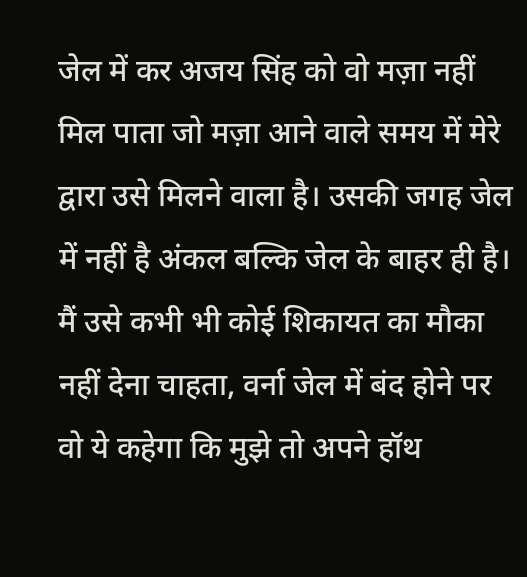जेल में कर अजय सिंह को वो मज़ा नहीं मिल पाता जो मज़ा आने वाले समय में मेरे द्वारा उसे मिलने वाला है। उसकी जगह जेल में नहीं है अंकल बल्कि जेल के बाहर ही है। मैं उसे कभी भी कोई शिकायत का मौका नहीं देना चाहता, वर्ना जेल में बंद होने पर वो ये कहेगा कि मुझे तो अपने हॉथ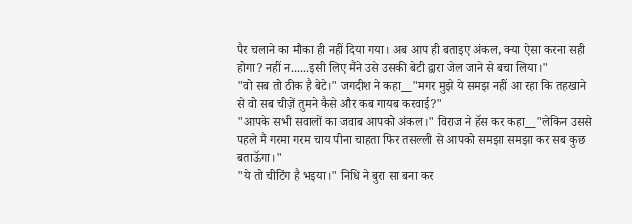पैर चलाने का मौका ही नहीं दिया गया। अब आप ही बताइए अंकल, क्या ऐसा करना सही होगा? नहीं न......इसी लिए मैंने उसे उसकी बेटी द्वारा जेल जाने से बचा लिया।"
"वो सब तो ठीक है बेटे।" जगदीश ने कहा__"मगर मुझे ये समझ नहीं आ रहा कि तहखाने से वो सब चीज़ें तुमने कैसे और कब गायब करवाई?"
"आपके सभी सवालों का जवाब आपको अंकल।" विराज ने हॅस कर कहा__"लेकिन उससे पहले मैं गरमा गरम चाय पीना चाहता फिर तसल्ली से आपको समझा समझा कर सब कुछ बताऊॅगा।"
"ये तो चीटिंग है भइया।" निधि ने बुरा सा बना कर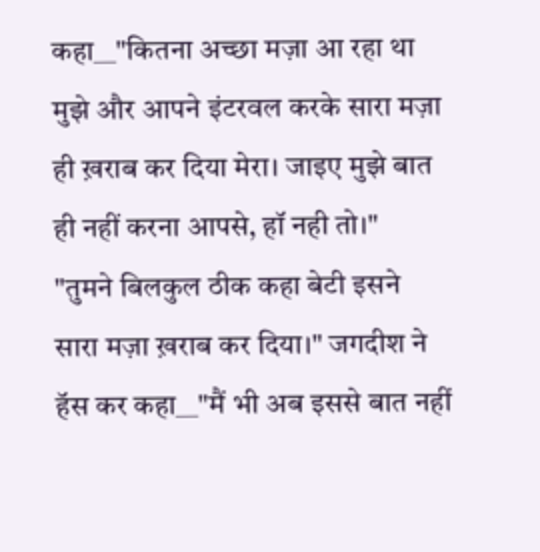कहा__"कितना अच्छा मज़ा आ रहा था मुझे और आपने इंटरवल करके सारा मज़ा ही ख़राब कर दिया मेरा। जाइए मुझे बात ही नहीं करना आपसे, हॉ नही तो।"
"तुमने बिलकुल ठीक कहा बेटी इसने सारा मज़ा ख़राब कर दिया।" जगदीश ने हॅस कर कहा__"मैं भी अब इससे बात नहीं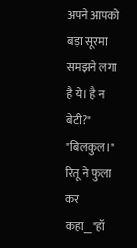अपने आपको बड़ा सूरमा समझने लगा है ये। है न बेटी?"
"बिलकुल।" रितू ने फुला कर कहा__"हॉ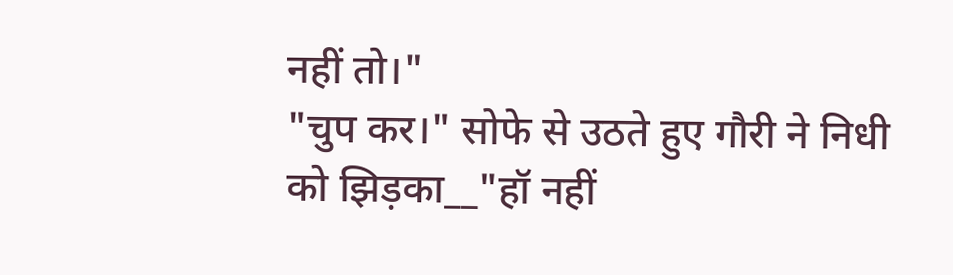नहीं तो।"
"चुप कर।" सोफे से उठते हुए गौरी ने निधी को झिड़का__"हॉ नहीं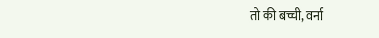तो की बच्ची, वर्ना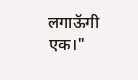लगाऊॅगी एक।"